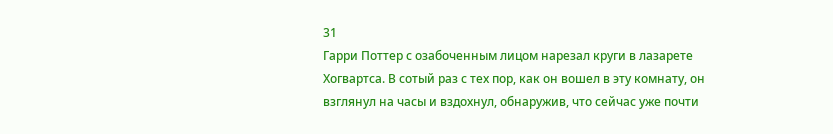31
Гарри Поттер с озабоченным лицом нарезал круги в лазарете Хогвартса. В сотый раз с тех пор, как он вошел в эту комнату, он взглянул на часы и вздохнул, обнаружив, что сейчас уже почти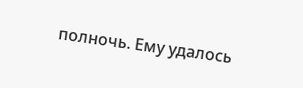полночь. Ему удалось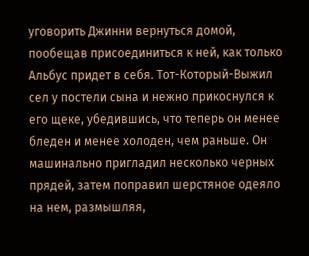уговорить Джинни вернуться домой, пообещав присоединиться к ней, как только Альбус придет в себя. Тот-Который-Выжил сел у постели сына и нежно прикоснулся к его щеке, убедившись, что теперь он менее бледен и менее холоден, чем раньше. Он машинально пригладил несколько черных прядей, затем поправил шерстяное одеяло на нем, размышляя,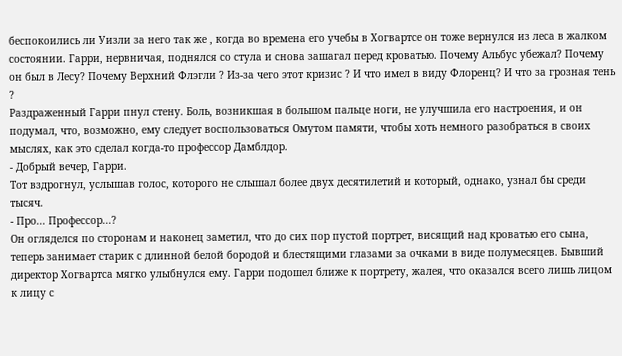беспокоились ли Уизли за него так же , когда во времена его учебы в Хогвартсе он тоже вернулся из леса в жалком состоянии. Гарри, нервничая, поднялся со стула и снова зашагал перед кроватью. Почему Альбус убежал? Почему он был в Лесу? Почему Верхний Флэгли ? Из-за чего этот кризис ? И что имел в виду Флоренц? И что за грозная тень ?
Раздраженный Гарри пнул стену. Боль, возникшая в большом пальце ноги, не улучшила его настроения, и он подумал, что, возможно, ему следует воспользоваться Омутом памяти, чтобы хоть немного разобраться в своих мыслях, как это сделал когда-то профессор Дамблдор.
- Добрый вечер, Гарри.
Тот вздрогнул, услышав голос, которого не слышал более двух десятилетий и который, однако, узнал бы среди тысяч.
- Про... Профессор...?
Он огляделся по сторонам и наконец заметил, что до сих пор пустой портрет, висящий над кроватью его сына, теперь занимает старик с длинной белой бородой и блестящими глазами за очками в виде полумесяцев. Бывший директор Хогвартса мягко улыбнулся ему. Гарри подошел ближе к портрету, жалея, что оказался всего лишь лицом к лицу с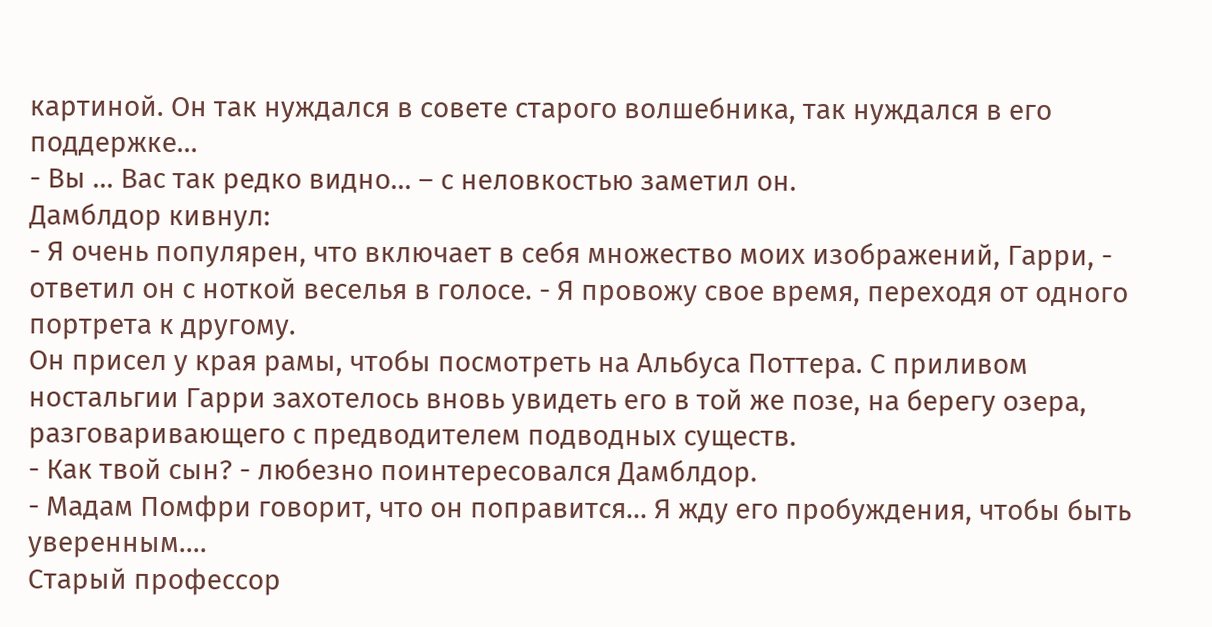картиной. Он так нуждался в совете старого волшебника, так нуждался в его поддержке...
- Вы ... Вас так редко видно... – с неловкостью заметил он.
Дамблдор кивнул:
- Я очень популярен, что включает в себя множество моих изображений, Гарри, - ответил он с ноткой веселья в голосе. - Я провожу свое время, переходя от одного портрета к другому.
Он присел у края рамы, чтобы посмотреть на Альбуса Поттера. С приливом ностальгии Гарри захотелось вновь увидеть его в той же позе, на берегу озера, разговаривающего с предводителем подводных существ.
- Как твой сын? - любезно поинтересовался Дамблдор.
- Мадам Помфри говорит, что он поправится... Я жду его пробуждения, чтобы быть уверенным....
Старый профессор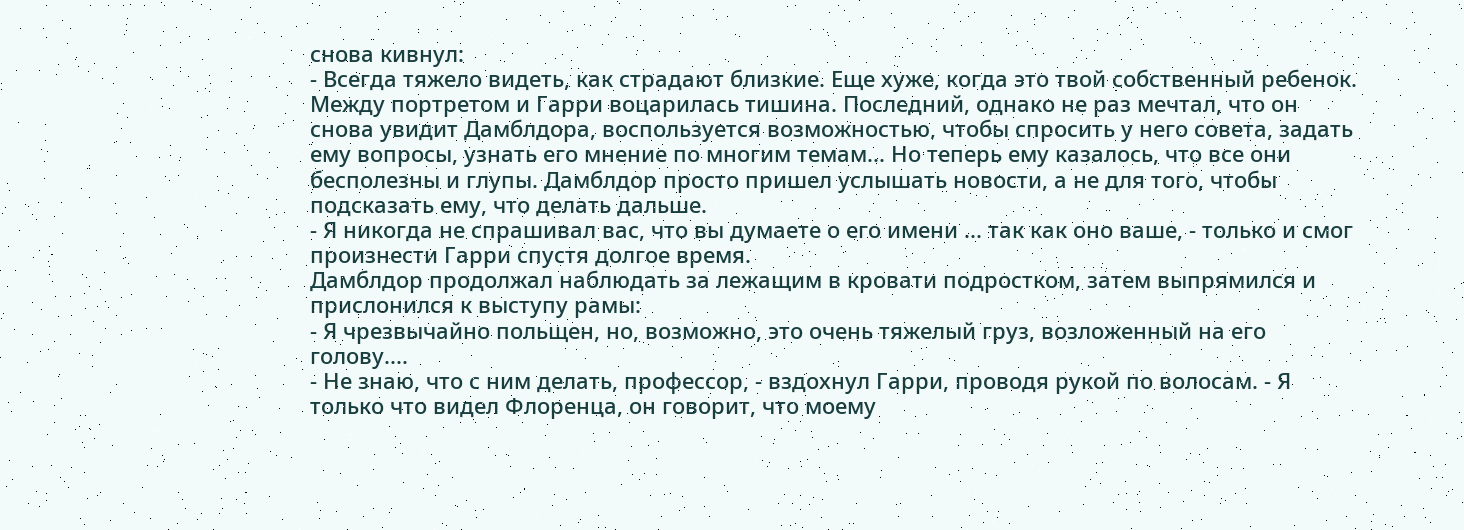снова кивнул:
- Всегда тяжело видеть, как страдают близкие. Еще хуже, когда это твой собственный ребенок.
Между портретом и Гарри воцарилась тишина. Последний, однако не раз мечтал, что он снова увидит Дамблдора, воспользуется возможностью, чтобы спросить у него совета, задать ему вопросы, узнать его мнение по многим темам... Но теперь ему казалось, что все они бесполезны и глупы. Дамблдор просто пришел услышать новости, а не для того, чтобы подсказать ему, что делать дальше.
- Я никогда не спрашивал вас, что вы думаете о его имени ... так как оно ваше, - только и смог произнести Гарри спустя долгое время.
Дамблдор продолжал наблюдать за лежащим в кровати подростком, затем выпрямился и прислонился к выступу рамы:
- Я чрезвычайно польщен, но, возможно, это очень тяжелый груз, возложенный на его голову....
- Не знаю, что с ним делать, профессор, - вздохнул Гарри, проводя рукой по волосам. - Я только что видел Флоренца, он говорит, что моему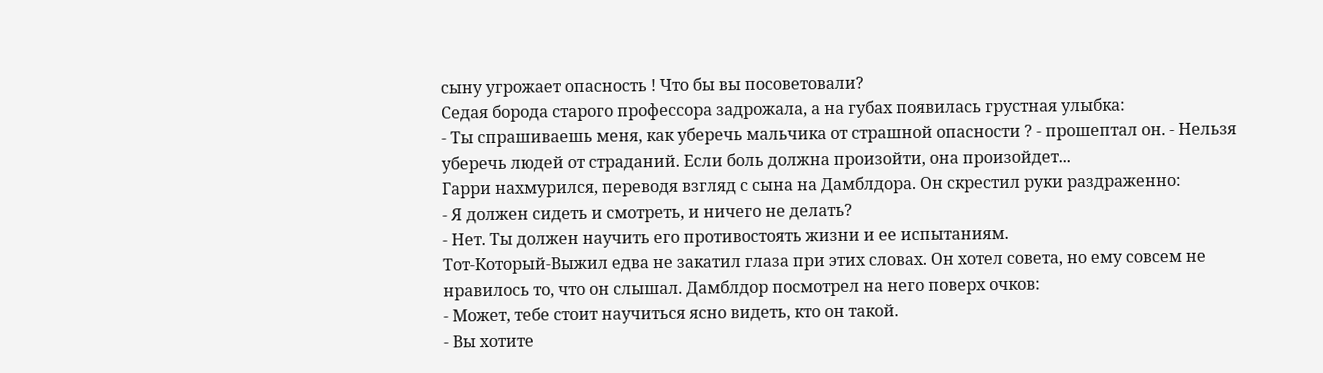сыну угрожает опасность ! Что бы вы посоветовали?
Седая борода старого профессора задрожала, а на губах появилась грустная улыбка:
- Ты спрашиваешь меня, как уберечь мальчика от страшной опасности ? - прошептал он. - Нельзя уберечь людей от страданий. Если боль должна произойти, она произойдет...
Гарри нахмурился, переводя взгляд с сына на Дамблдора. Он скрестил руки раздраженно:
- Я должен сидеть и смотреть, и ничего не делать?
- Нет. Ты должен научить его противостоять жизни и ее испытаниям.
Тот-Который-Выжил едва не закатил глаза при этих словах. Он хотел совета, но ему совсем не нравилось то, что он слышал. Дамблдор посмотрел на него поверх очков:
- Может, тебе стоит научиться ясно видеть, кто он такой.
- Вы хотите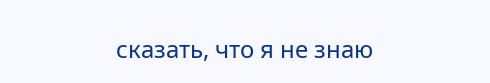сказать, что я не знаю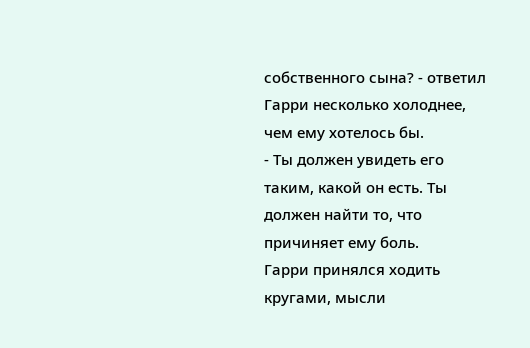собственного сына? - ответил Гарри несколько холоднее, чем ему хотелось бы.
- Ты должен увидеть его таким, какой он есть. Ты должен найти то, что причиняет ему боль.
Гарри принялся ходить кругами, мысли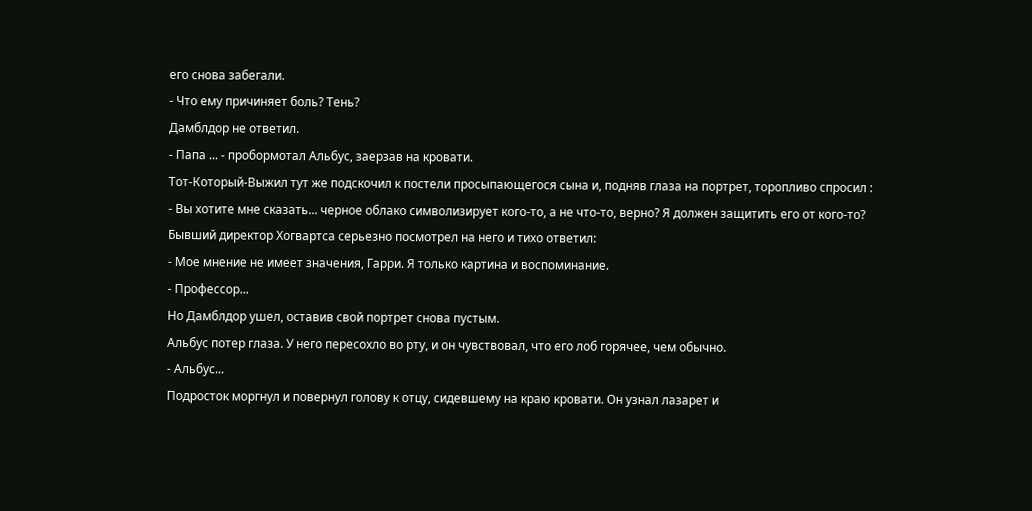его снова забегали.
- Что ему причиняет боль? Тень?
Дамблдор не ответил.
- Папа ... - пробормотал Альбус, заерзав на кровати.
Тот-Который-Выжил тут же подскочил к постели просыпающегося сына и, подняв глаза на портрет, торопливо спросил :
- Вы хотите мне сказать... черное облако символизирует кого-то, а не что-то, верно? Я должен защитить его от кого-то?
Бывший директор Хогвартса серьезно посмотрел на него и тихо ответил:
- Мое мнение не имеет значения, Гарри. Я только картина и воспоминание.
- Профессор...
Но Дамблдор ушел, оставив свой портрет снова пустым.
Альбус потер глаза. У него пересохло во рту, и он чувствовал, что его лоб горячее, чем обычно.
- Альбус...
Подросток моргнул и повернул голову к отцу, сидевшему на краю кровати. Он узнал лазарет и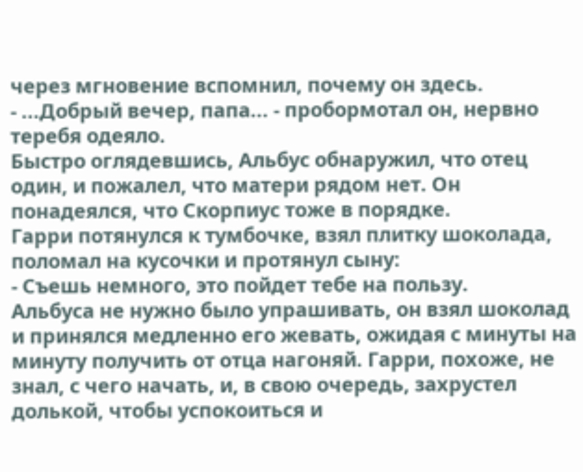через мгновение вспомнил, почему он здесь.
- ...Добрый вечер, папа... - пробормотал он, нервно теребя одеяло.
Быстро оглядевшись, Альбус обнаружил, что отец один, и пожалел, что матери рядом нет. Он понадеялся, что Скорпиус тоже в порядке.
Гарри потянулся к тумбочке, взял плитку шоколада, поломал на кусочки и протянул сыну:
- Съешь немного, это пойдет тебе на пользу.
Альбуса не нужно было упрашивать, он взял шоколад и принялся медленно его жевать, ожидая с минуты на минуту получить от отца нагоняй. Гарри, похоже, не знал, с чего начать, и, в свою очередь, захрустел долькой, чтобы успокоиться и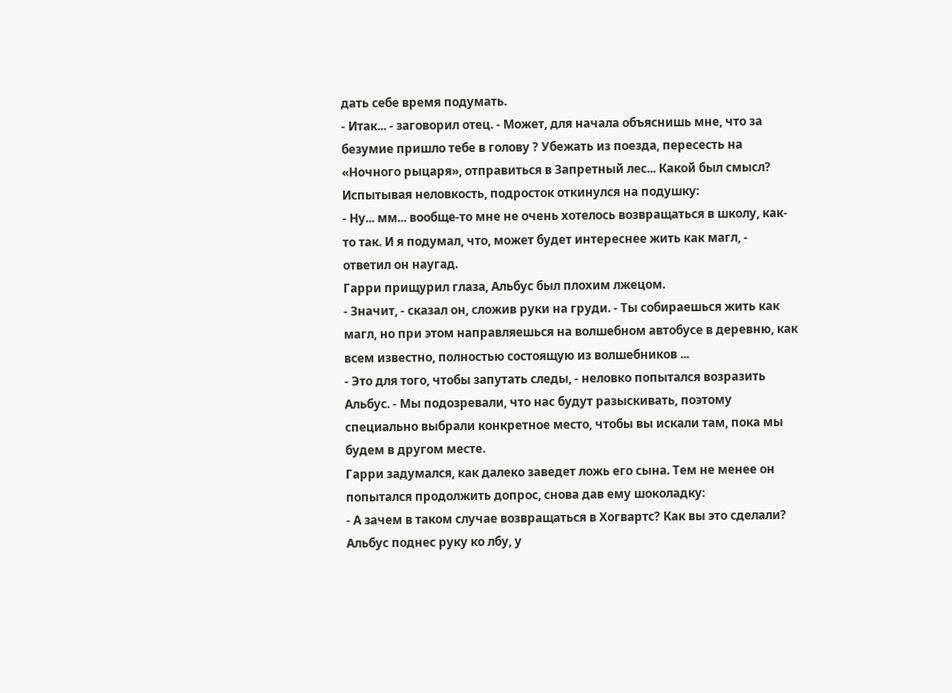дать себе время подумать.
- Итак... - заговорил отец. - Может, для начала объяснишь мне, что за безумие пришло тебе в голову ? Убежать из поезда, пересесть на «Ночного рыцаря», отправиться в Запретный лес... Какой был смысл?
Испытывая неловкость, подросток откинулся на подушку:
- Ну... мм... вообще-то мне не очень хотелось возвращаться в школу, как-то так. И я подумал, что, может будет интереснее жить как магл, - ответил он наугад.
Гарри прищурил глаза, Альбус был плохим лжецом.
- Значит, - сказал он, сложив руки на груди. - Ты собираешься жить как магл, но при этом направляешься на волшебном автобусе в деревню, как всем известно, полностью состоящую из волшебников ...
- Это для того, чтобы запутать следы, - неловко попытался возразить Альбус. - Мы подозревали, что нас будут разыскивать, поэтому специально выбрали конкретное место, чтобы вы искали там, пока мы будем в другом месте.
Гарри задумался, как далеко заведет ложь его сына. Тем не менее он попытался продолжить допрос, снова дав ему шоколадку:
- А зачем в таком случае возвращаться в Хогвартс? Как вы это сделали?
Альбус поднес руку ко лбу, у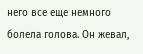него все еще немного болела голова. Он жевал,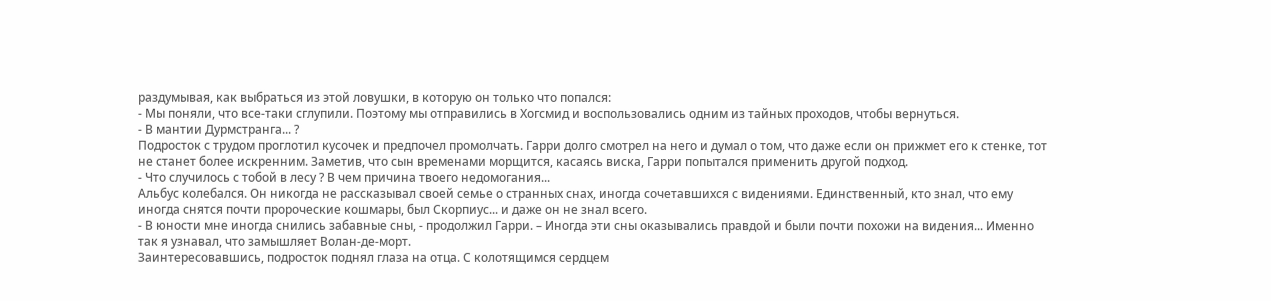раздумывая, как выбраться из этой ловушки, в которую он только что попался:
- Мы поняли, что все-таки сглупили. Поэтому мы отправились в Хогсмид и воспользовались одним из тайных проходов, чтобы вернуться.
- В мантии Дурмстранга... ?
Подросток с трудом проглотил кусочек и предпочел промолчать. Гарри долго смотрел на него и думал о том, что даже если он прижмет его к стенке, тот не станет более искренним. Заметив, что сын временами морщится, касаясь виска, Гарри попытался применить другой подход.
- Что случилось с тобой в лесу ? В чем причина твоего недомогания...
Альбус колебался. Он никогда не рассказывал своей семье о странных снах, иногда сочетавшихся с видениями. Единственный, кто знал, что ему иногда снятся почти пророческие кошмары, был Скорпиус... и даже он не знал всего.
- В юности мне иногда снились забавные сны, - продолжил Гарри. – Иногда эти сны оказывались правдой и были почти похожи на видения... Именно так я узнавал, что замышляет Волан-де-морт.
Заинтересовавшись, подросток поднял глаза на отца. С колотящимся сердцем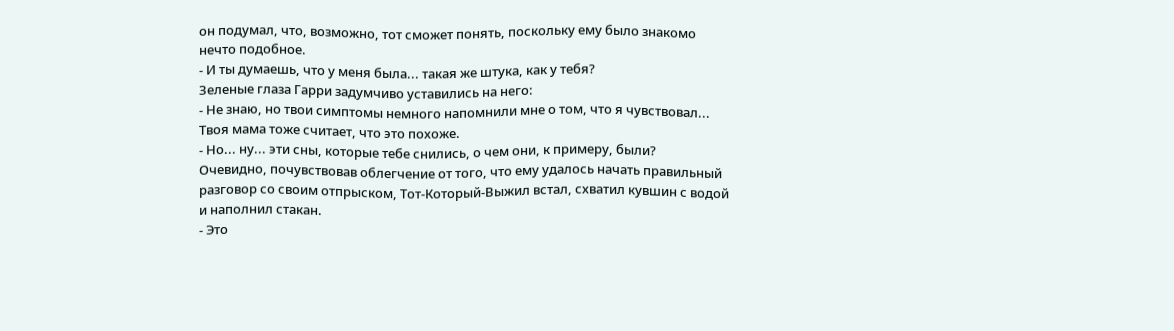он подумал, что, возможно, тот сможет понять, поскольку ему было знакомо нечто подобное.
- И ты думаешь, что у меня была... такая же штука, как у тебя?
Зеленые глаза Гарри задумчиво уставились на него:
- Не знаю, но твои симптомы немного напомнили мне о том, что я чувствовал... Твоя мама тоже считает, что это похоже.
- Но... ну... эти сны, которые тебе снились, о чем они, к примеру, были?
Очевидно, почувствовав облегчение от того, что ему удалось начать правильный разговор со своим отпрыском, Тот-Который-Выжил встал, схватил кувшин с водой и наполнил стакан.
- Это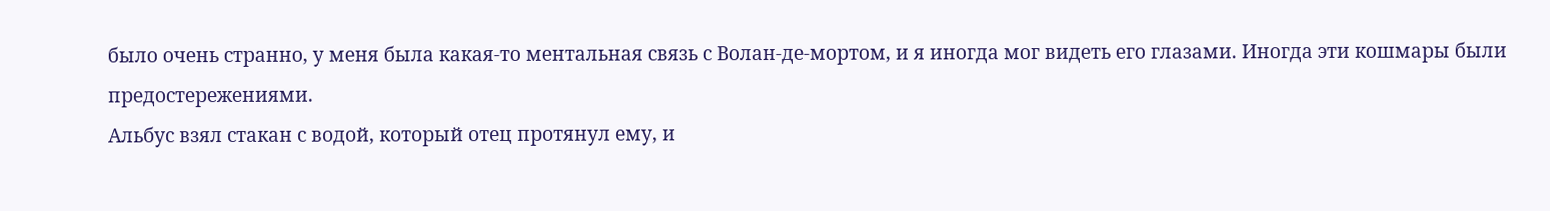было очень странно, у меня была какая-то ментальная связь с Волан-де-мортом, и я иногда мог видеть его глазами. Иногда эти кошмары были предостережениями.
Альбус взял стакан с водой, который отец протянул ему, и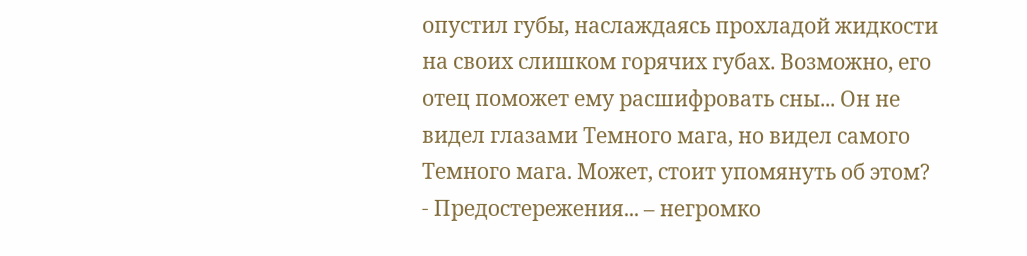опустил губы, наслаждаясь прохладой жидкости на своих слишком горячих губах. Возможно, его отец поможет ему расшифровать сны... Он не видел глазами Темного мага, но видел самого Темного мага. Может, стоит упомянуть об этом?
- Предостережения... – негромко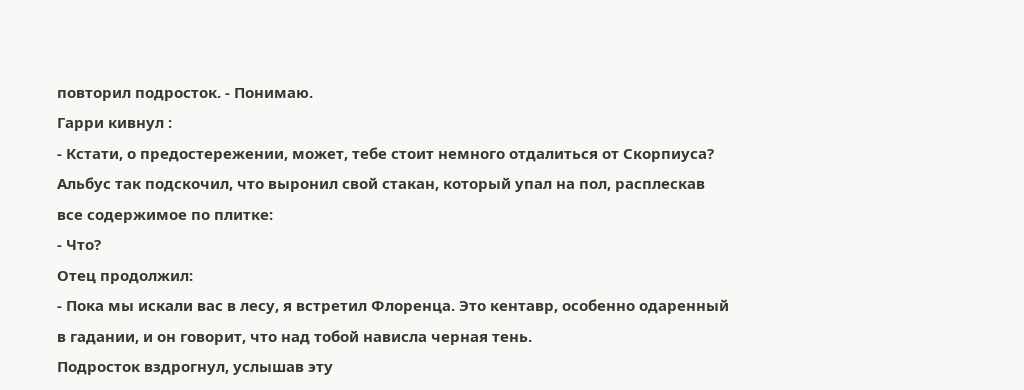повторил подросток. - Понимаю.
Гарри кивнул :
- Кстати, о предостережении, может, тебе стоит немного отдалиться от Скорпиуса?
Альбус так подскочил, что выронил свой стакан, который упал на пол, расплескав все содержимое по плитке:
- Что?
Отец продолжил:
- Пока мы искали вас в лесу, я встретил Флоренца. Это кентавр, особенно одаренный в гадании, и он говорит, что над тобой нависла черная тень.
Подросток вздрогнул, услышав эту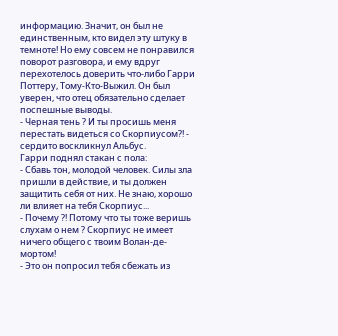информацию. Значит, он был не единственным, кто видел эту штуку в темноте! Но ему совсем не понравился поворот разговора, и ему вдруг перехотелось доверить что-либо Гарри Поттеру, Тому-Кто-Выжил. Он был уверен, что отец обязательно сделает поспешные выводы.
- Черная тень ? И ты просишь меня перестать видеться со Скорпиусом?! - сердито воскликнул Альбус.
Гарри поднял стакан с пола:
- Сбавь тон, молодой человек. Силы зла пришли в действие, и ты должен защитить себя от них. Не знаю, хорошо ли влияет на тебя Скорпиус...
- Почему ?! Потому что ты тоже веришь слухам о нем ? Скорпиус не имеет ничего общего с твоим Волан-де-мортом!
- Это он попросил тебя сбежать из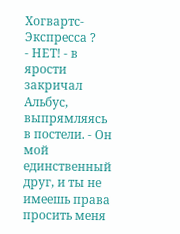Хогвартс-Экспресса ?
- НЕТ! - в ярости закричал Альбус, выпрямляясь в постели. - Он мой единственный друг, и ты не имеешь права просить меня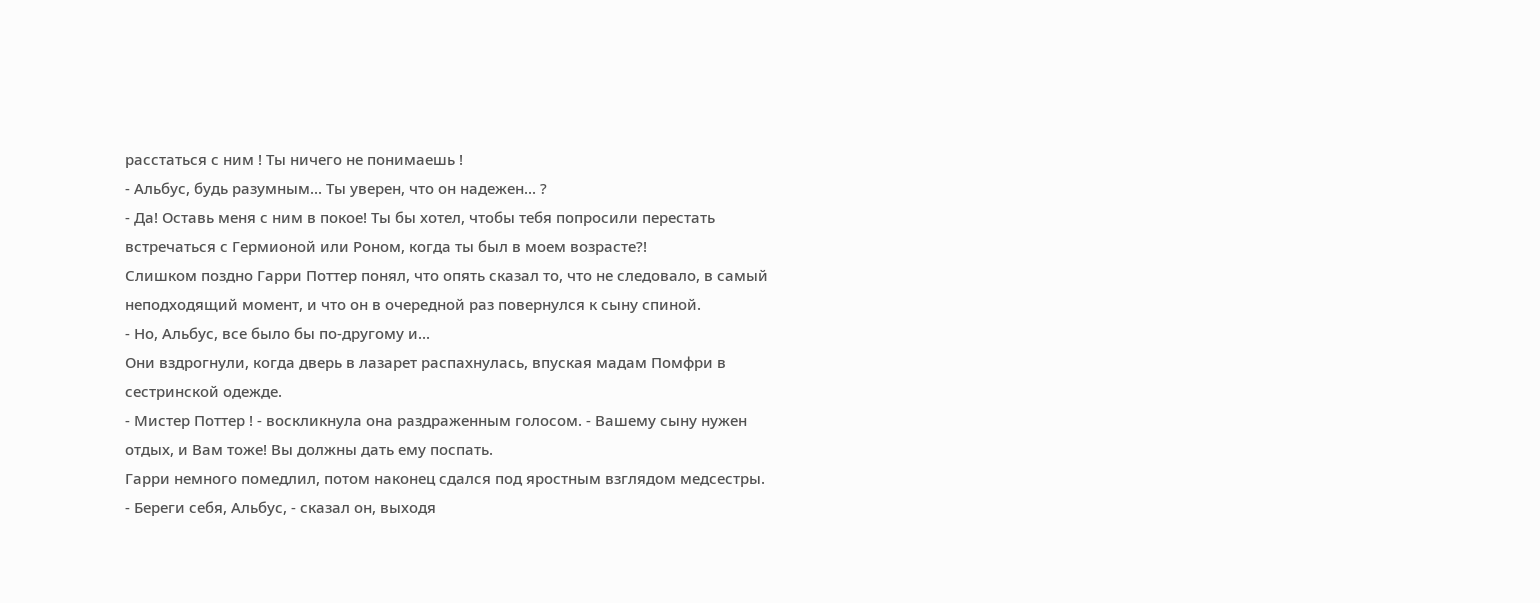расстаться с ним ! Ты ничего не понимаешь !
- Альбус, будь разумным... Ты уверен, что он надежен... ?
- Да! Оставь меня с ним в покое! Ты бы хотел, чтобы тебя попросили перестать встречаться с Гермионой или Роном, когда ты был в моем возрасте?!
Слишком поздно Гарри Поттер понял, что опять сказал то, что не следовало, в самый неподходящий момент, и что он в очередной раз повернулся к сыну спиной.
- Но, Альбус, все было бы по-другому и...
Они вздрогнули, когда дверь в лазарет распахнулась, впуская мадам Помфри в сестринской одежде.
- Мистер Поттер ! - воскликнула она раздраженным голосом. - Вашему сыну нужен отдых, и Вам тоже! Вы должны дать ему поспать.
Гарри немного помедлил, потом наконец сдался под яростным взглядом медсестры.
- Береги себя, Альбус, - сказал он, выходя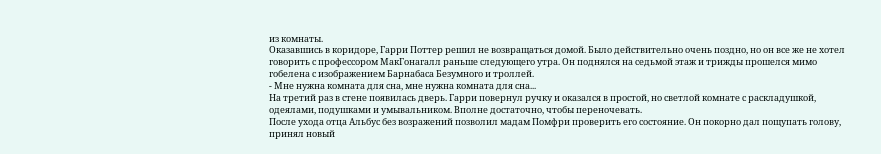из комнаты.
Оказавшись в коридоре, Гарри Поттер решил не возвращаться домой. Было действительно очень поздно, но он все же не хотел говорить с профессором МакГонагалл раньше следующего утра. Он поднялся на седьмой этаж и трижды прошелся мимо гобелена с изображением Барнабаса Безумного и троллей.
- Мне нужна комната для сна, мне нужна комната для сна...
На третий раз в стене появилась дверь. Гарри повернул ручку и оказался в простой, но светлой комнате с раскладушкой, одеялами, подушками и умывальником. Вполне достаточно, чтобы переночевать.
После ухода отца Альбус без возражений позволил мадам Помфри проверить его состояние. Он покорно дал пощупать голову, принял новый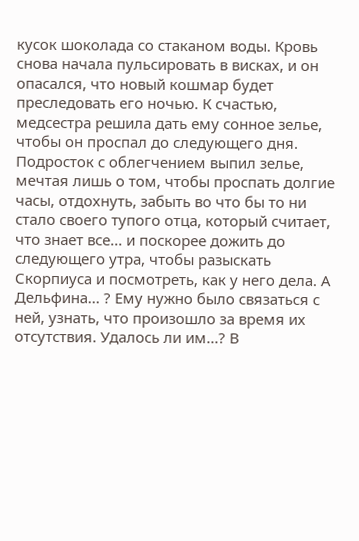кусок шоколада со стаканом воды. Кровь снова начала пульсировать в висках, и он опасался, что новый кошмар будет преследовать его ночью. К счастью, медсестра решила дать ему сонное зелье, чтобы он проспал до следующего дня. Подросток с облегчением выпил зелье, мечтая лишь о том, чтобы проспать долгие часы, отдохнуть, забыть во что бы то ни стало своего тупого отца, который считает, что знает все... и поскорее дожить до следующего утра, чтобы разыскать Скорпиуса и посмотреть, как у него дела. А Дельфина... ? Ему нужно было связаться с ней, узнать, что произошло за время их отсутствия. Удалось ли им...? В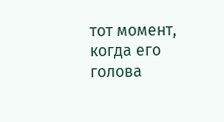тот момент, когда его голова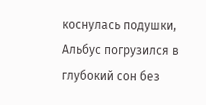коснулась подушки, Альбус погрузился в глубокий сон без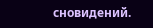сновидений.